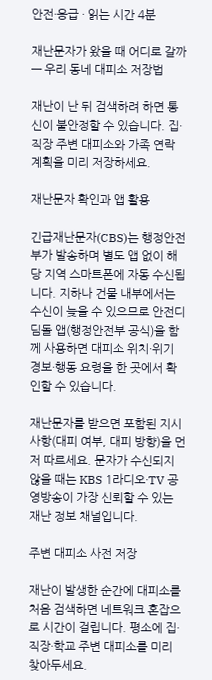안전·응급 · 읽는 시간 4분

재난문자가 왔을 때 어디로 갈까 — 우리 동네 대피소 저장법

재난이 난 뒤 검색하려 하면 통신이 불안정할 수 있습니다. 집·직장 주변 대피소와 가족 연락 계획을 미리 저장하세요.

재난문자 확인과 앱 활용

긴급재난문자(CBS)는 행정안전부가 발송하며 별도 앱 없이 해당 지역 스마트폰에 자동 수신됩니다. 지하나 건물 내부에서는 수신이 늦을 수 있으므로 안전디딤돌 앱(행정안전부 공식)을 함께 사용하면 대피소 위치·위기 경보·행동 요령을 한 곳에서 확인할 수 있습니다.

재난문자를 받으면 포함된 지시 사항(대피 여부, 대피 방향)을 먼저 따르세요. 문자가 수신되지 않을 때는 KBS 1라디오·TV 공영방송이 가장 신뢰할 수 있는 재난 정보 채널입니다.

주변 대피소 사전 저장

재난이 발생한 순간에 대피소를 처음 검색하면 네트워크 혼잡으로 시간이 걸립니다. 평소에 집·직장·학교 주변 대피소를 미리 찾아두세요.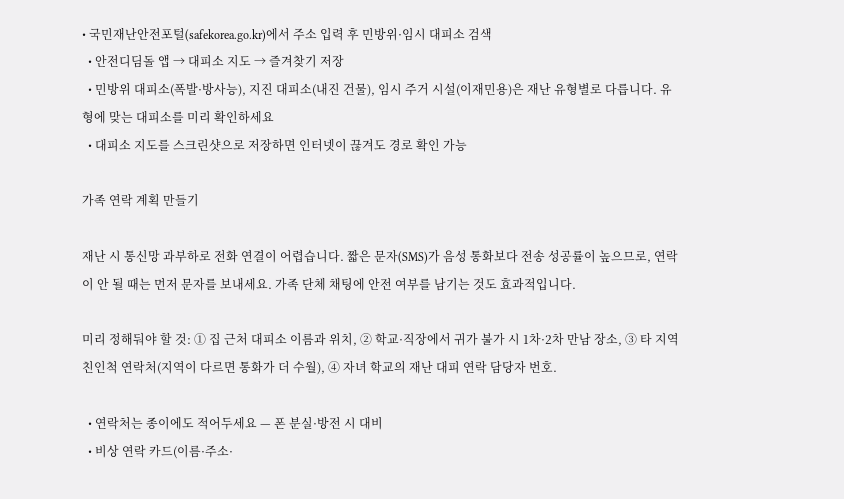• 국민재난안전포털(safekorea.go.kr)에서 주소 입력 후 민방위·임시 대피소 검색
  • 안전디딤돌 앱 → 대피소 지도 → 즐겨찾기 저장
  • 민방위 대피소(폭발·방사능), 지진 대피소(내진 건물), 임시 주거 시설(이재민용)은 재난 유형별로 다릅니다. 유형에 맞는 대피소를 미리 확인하세요
  • 대피소 지도를 스크린샷으로 저장하면 인터넷이 끊겨도 경로 확인 가능

가족 연락 계획 만들기

재난 시 통신망 과부하로 전화 연결이 어렵습니다. 짧은 문자(SMS)가 음성 통화보다 전송 성공률이 높으므로, 연락이 안 될 때는 먼저 문자를 보내세요. 가족 단체 채팅에 안전 여부를 남기는 것도 효과적입니다.

미리 정해둬야 할 것: ① 집 근처 대피소 이름과 위치, ② 학교·직장에서 귀가 불가 시 1차·2차 만남 장소, ③ 타 지역 친인척 연락처(지역이 다르면 통화가 더 수월), ④ 자녀 학교의 재난 대피 연락 담당자 번호.

  • 연락처는 종이에도 적어두세요 — 폰 분실·방전 시 대비
  • 비상 연락 카드(이름·주소·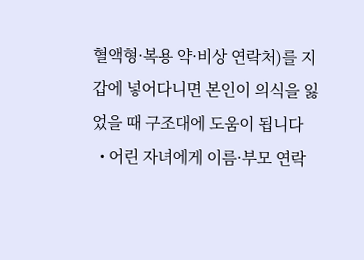혈액형·복용 약·비상 연락처)를 지갑에 넣어다니면 본인이 의식을 잃었을 때 구조대에 도움이 됩니다
  • 어린 자녀에게 이름·부모 연락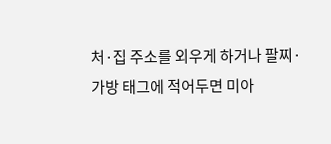처·집 주소를 외우게 하거나 팔찌·가방 태그에 적어두면 미아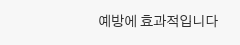예방에 효과적입니다